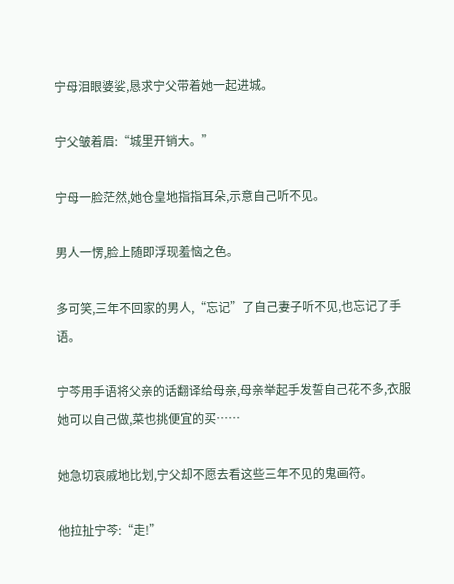宁母泪眼婆娑,恳求宁父带着她一起进城。

宁父皱着眉:“城里开销大。”

宁母一脸茫然,她仓皇地指指耳朵,示意自己听不见。

男人一愣,脸上随即浮现羞恼之色。

多可笑,三年不回家的男人,“忘记”了自己妻子听不见,也忘记了手语。

宁芩用手语将父亲的话翻译给母亲,母亲举起手发誓自己花不多,衣服她可以自己做,菜也挑便宜的买……

她急切哀戚地比划,宁父却不愿去看这些三年不见的鬼画符。

他拉扯宁芩:“走!”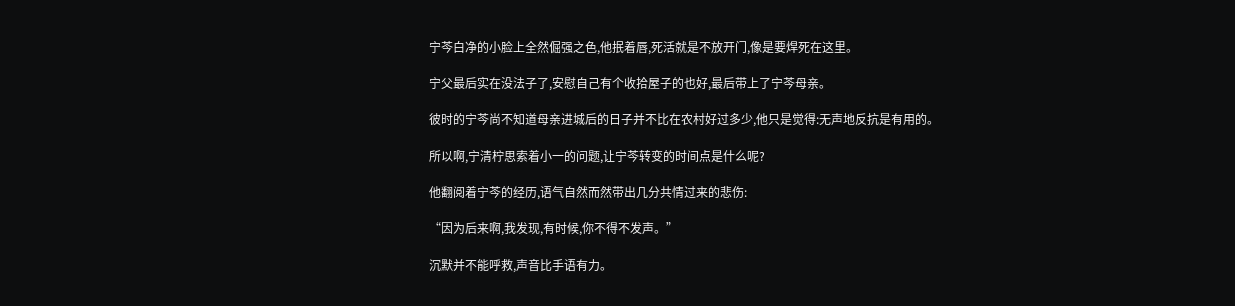宁芩白净的小脸上全然倔强之色,他抿着唇,死活就是不放开门,像是要焊死在这里。

宁父最后实在没法子了,安慰自己有个收拾屋子的也好,最后带上了宁芩母亲。

彼时的宁芩尚不知道母亲进城后的日子并不比在农村好过多少,他只是觉得:无声地反抗是有用的。

所以啊,宁清柠思索着小一的问题,让宁芩转变的时间点是什么呢?

他翻阅着宁芩的经历,语气自然而然带出几分共情过来的悲伤:

“因为后来啊,我发现,有时候,你不得不发声。”

沉默并不能呼救,声音比手语有力。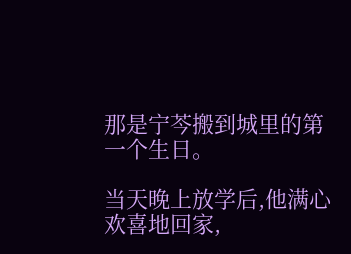那是宁芩搬到城里的第一个生日。

当天晚上放学后,他满心欢喜地回家,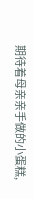期待着母亲亲手做的小蛋糕,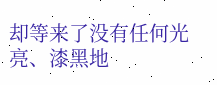却等来了没有任何光亮、漆黑地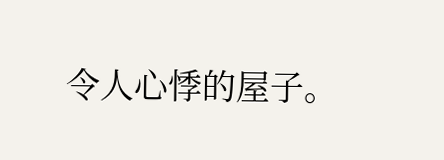令人心悸的屋子。